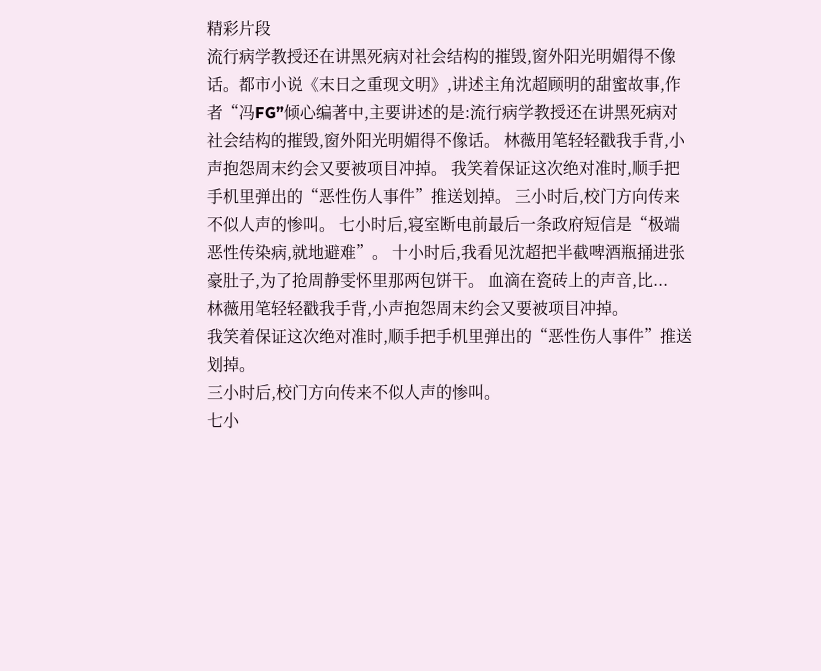精彩片段
流行病学教授还在讲黑死病对社会结构的摧毁,窗外阳光明媚得不像话。都市小说《末日之重现文明》,讲述主角沈超顾明的甜蜜故事,作者“冯FG”倾心编著中,主要讲述的是:流行病学教授还在讲黑死病对社会结构的摧毁,窗外阳光明媚得不像话。 林薇用笔轻轻戳我手背,小声抱怨周末约会又要被项目冲掉。 我笑着保证这次绝对准时,顺手把手机里弹出的“恶性伤人事件”推送划掉。 三小时后,校门方向传来不似人声的惨叫。 七小时后,寝室断电前最后一条政府短信是“极端恶性传染病,就地避难”。 十小时后,我看见沈超把半截啤酒瓶捅进张豪肚子,为了抢周静雯怀里那两包饼干。 血滴在瓷砖上的声音,比...
林薇用笔轻轻戳我手背,小声抱怨周末约会又要被项目冲掉。
我笑着保证这次绝对准时,顺手把手机里弹出的“恶性伤人事件”推送划掉。
三小时后,校门方向传来不似人声的惨叫。
七小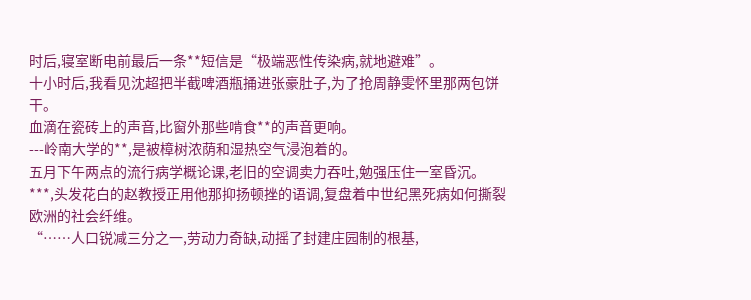时后,寝室断电前最后一条**短信是“极端恶性传染病,就地避难”。
十小时后,我看见沈超把半截啤酒瓶捅进张豪肚子,为了抢周静雯怀里那两包饼干。
血滴在瓷砖上的声音,比窗外那些啃食**的声音更响。
---岭南大学的**,是被樟树浓荫和湿热空气浸泡着的。
五月下午两点的流行病学概论课,老旧的空调卖力吞吐,勉强压住一室昏沉。
***,头发花白的赵教授正用他那抑扬顿挫的语调,复盘着中世纪黑死病如何撕裂欧洲的社会纤维。
“……人口锐减三分之一,劳动力奇缺,动摇了封建庄园制的根基,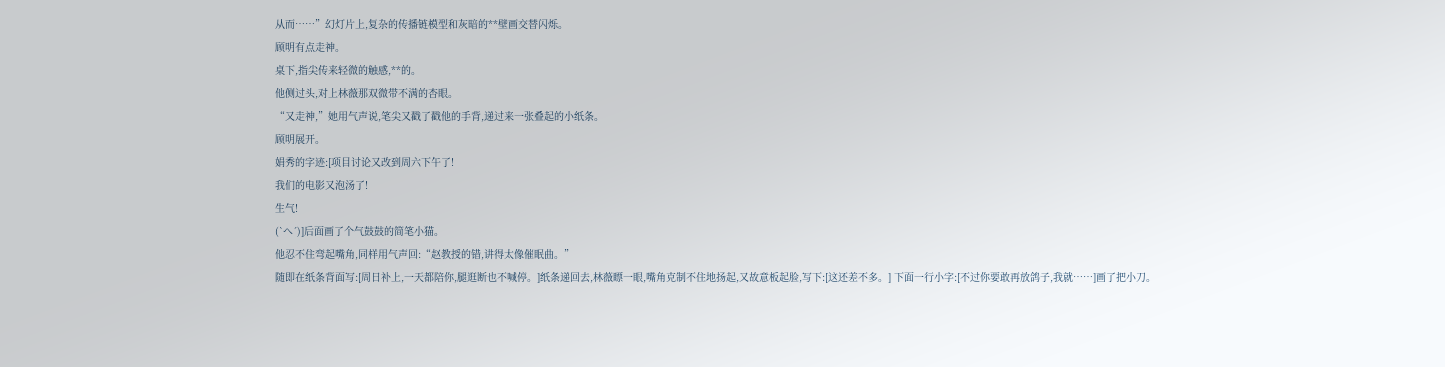从而……”幻灯片上,复杂的传播链模型和灰暗的**壁画交替闪烁。
顾明有点走神。
桌下,指尖传来轻微的触感,**的。
他侧过头,对上林薇那双微带不满的杏眼。
“又走神,”她用气声说,笔尖又戳了戳他的手背,递过来一张叠起的小纸条。
顾明展开。
娟秀的字迹:[项目讨论又改到周六下午了!
我们的电影又泡汤了!
生气!
(`へ´)]后面画了个气鼓鼓的简笔小猫。
他忍不住弯起嘴角,同样用气声回:“赵教授的错,讲得太像催眠曲。”
随即在纸条背面写:[周日补上,一天都陪你,腿逛断也不喊停。]纸条递回去,林薇瞟一眼,嘴角克制不住地扬起,又故意板起脸,写下:[这还差不多。] 下面一行小字:[不过你要敢再放鸽子,我就……]画了把小刀。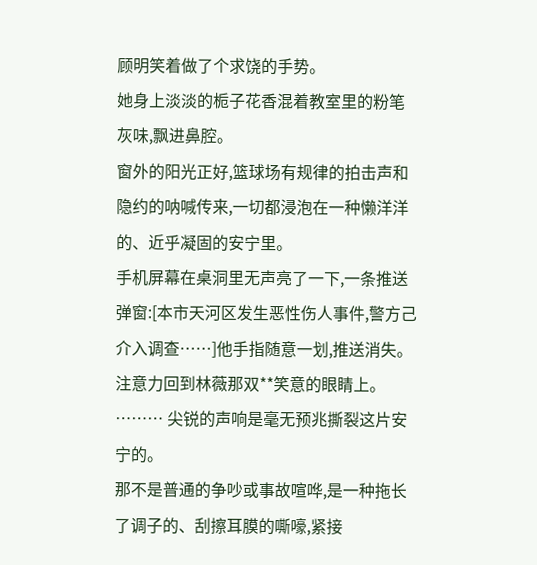顾明笑着做了个求饶的手势。
她身上淡淡的栀子花香混着教室里的粉笔灰味,飘进鼻腔。
窗外的阳光正好,篮球场有规律的拍击声和隐约的呐喊传来,一切都浸泡在一种懒洋洋的、近乎凝固的安宁里。
手机屏幕在桌洞里无声亮了一下,一条推送弹窗:[本市天河区发生恶性伤人事件,警方己介入调查……]他手指随意一划,推送消失。
注意力回到林薇那双**笑意的眼睛上。
……… 尖锐的声响是毫无预兆撕裂这片安宁的。
那不是普通的争吵或事故喧哗,是一种拖长了调子的、刮擦耳膜的嘶嚎,紧接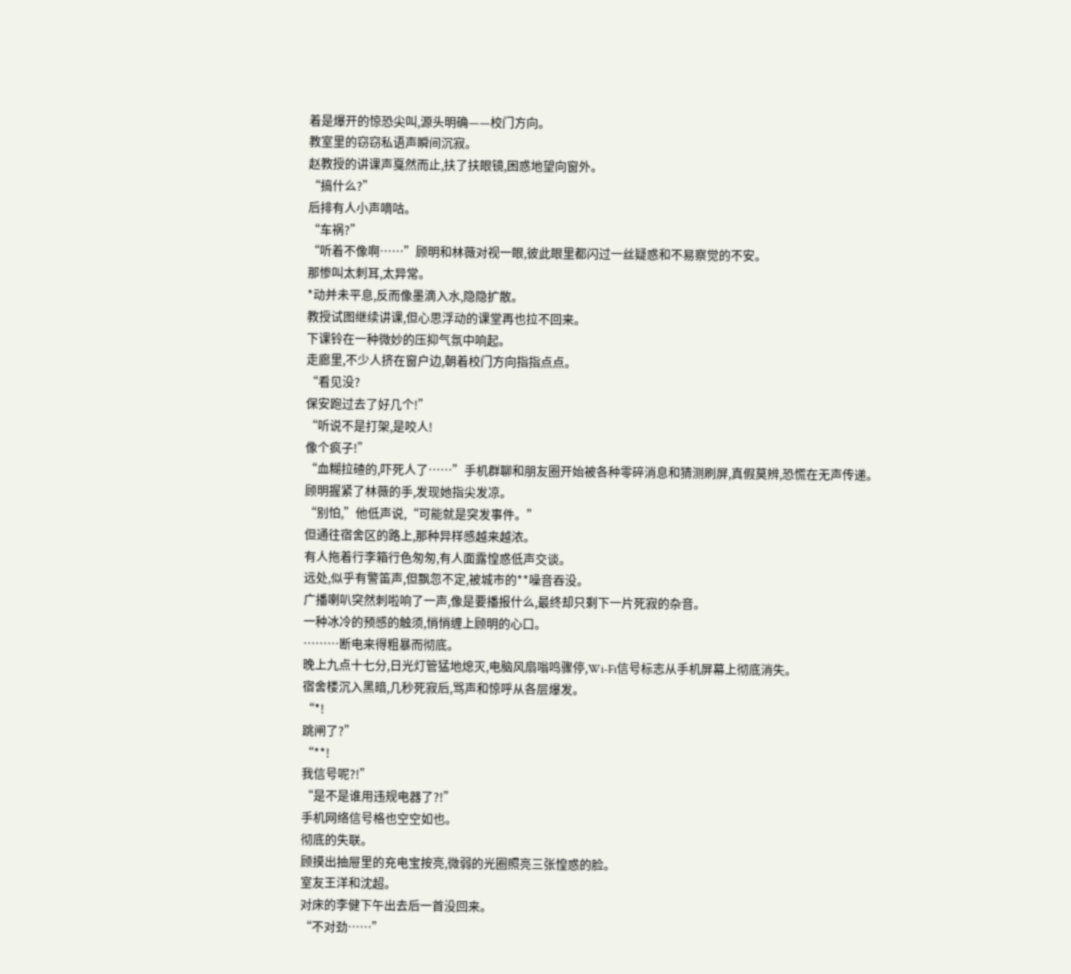着是爆开的惊恐尖叫,源头明确——校门方向。
教室里的窃窃私语声瞬间沉寂。
赵教授的讲课声戛然而止,扶了扶眼镜,困惑地望向窗外。
“搞什么?”
后排有人小声嘀咕。
“车祸?”
“听着不像啊……”顾明和林薇对视一眼,彼此眼里都闪过一丝疑惑和不易察觉的不安。
那惨叫太刺耳,太异常。
*动并未平息,反而像墨滴入水,隐隐扩散。
教授试图继续讲课,但心思浮动的课堂再也拉不回来。
下课铃在一种微妙的压抑气氛中响起。
走廊里,不少人挤在窗户边,朝着校门方向指指点点。
“看见没?
保安跑过去了好几个!”
“听说不是打架,是咬人!
像个疯子!”
“血糊拉碴的,吓死人了……”手机群聊和朋友圈开始被各种零碎消息和猜测刷屏,真假莫辨,恐慌在无声传递。
顾明握紧了林薇的手,发现她指尖发凉。
“别怕,”他低声说,“可能就是突发事件。”
但通往宿舍区的路上,那种异样感越来越浓。
有人拖着行李箱行色匆匆,有人面露惶惑低声交谈。
远处,似乎有警笛声,但飘忽不定,被城市的**噪音吞没。
广播喇叭突然刺啦响了一声,像是要播报什么,最终却只剩下一片死寂的杂音。
一种冰冷的预感的触须,悄悄缠上顾明的心口。
………断电来得粗暴而彻底。
晚上九点十七分,日光灯管猛地熄灭,电脑风扇嗡鸣骤停,Wi-Fi信号标志从手机屏幕上彻底消失。
宿舍楼沉入黑暗,几秒死寂后,骂声和惊呼从各层爆发。
“*!
跳闸了?”
“**!
我信号呢?!”
“是不是谁用违规电器了?!”
手机网络信号格也空空如也。
彻底的失联。
顾摸出抽屉里的充电宝按亮,微弱的光圈照亮三张惶惑的脸。
室友王洋和沈超。
对床的李健下午出去后一首没回来。
“不对劲……”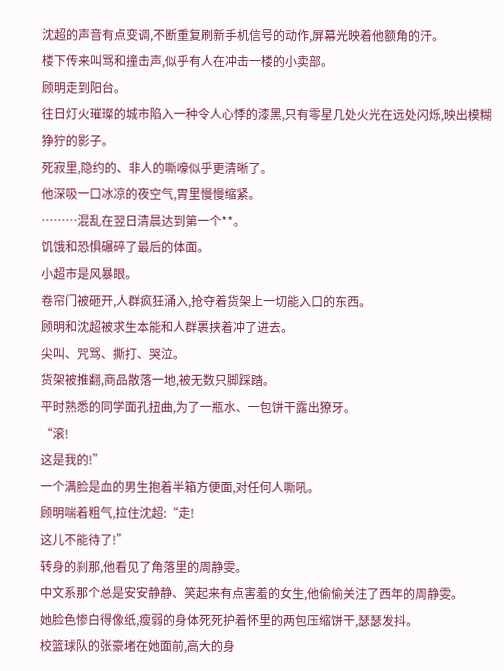沈超的声音有点变调,不断重复刷新手机信号的动作,屏幕光映着他额角的汗。
楼下传来叫骂和撞击声,似乎有人在冲击一楼的小卖部。
顾明走到阳台。
往日灯火璀璨的城市陷入一种令人心悸的漆黑,只有零星几处火光在远处闪烁,映出模糊狰狞的影子。
死寂里,隐约的、非人的嘶嚎似乎更清晰了。
他深吸一口冰凉的夜空气,胃里慢慢缩紧。
………混乱在翌日清晨达到第一个**。
饥饿和恐惧碾碎了最后的体面。
小超市是风暴眼。
卷帘门被砸开,人群疯狂涌入,抢夺着货架上一切能入口的东西。
顾明和沈超被求生本能和人群裹挟着冲了进去。
尖叫、咒骂、撕打、哭泣。
货架被推翻,商品散落一地,被无数只脚踩踏。
平时熟悉的同学面孔扭曲,为了一瓶水、一包饼干露出獠牙。
“滚!
这是我的!”
一个满脸是血的男生抱着半箱方便面,对任何人嘶吼。
顾明喘着粗气,拉住沈超:“走!
这儿不能待了!”
转身的刹那,他看见了角落里的周静雯。
中文系那个总是安安静静、笑起来有点害羞的女生,他偷偷关注了西年的周静雯。
她脸色惨白得像纸,瘦弱的身体死死护着怀里的两包压缩饼干,瑟瑟发抖。
校篮球队的张豪堵在她面前,高大的身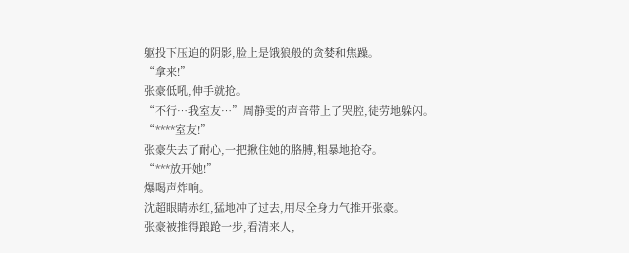躯投下压迫的阴影,脸上是饿狼般的贪婪和焦躁。
“拿来!”
张豪低吼,伸手就抢。
“不行…我室友…”周静雯的声音带上了哭腔,徒劳地躲闪。
“****室友!”
张豪失去了耐心,一把揪住她的胳膊,粗暴地抢夺。
“***放开她!”
爆喝声炸响。
沈超眼睛赤红,猛地冲了过去,用尽全身力气推开张豪。
张豪被推得踉跄一步,看清来人,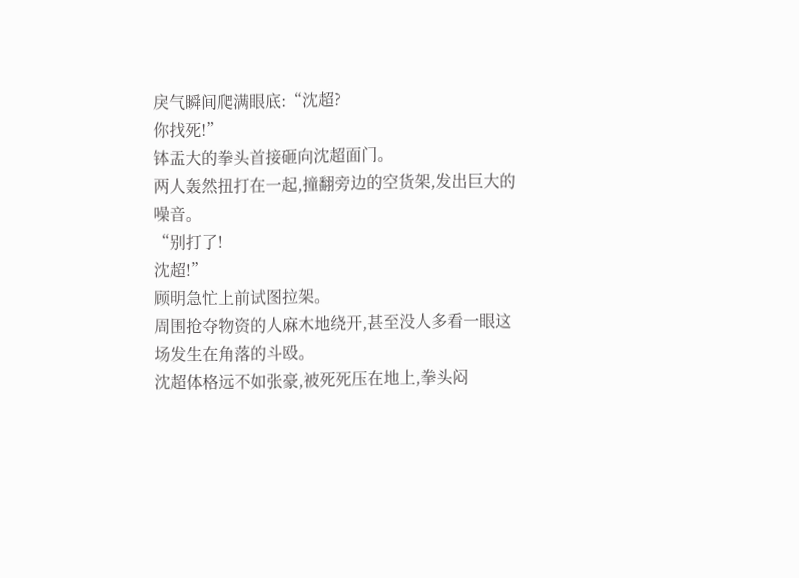戾气瞬间爬满眼底:“沈超?
你找死!”
钵盂大的拳头首接砸向沈超面门。
两人轰然扭打在一起,撞翻旁边的空货架,发出巨大的噪音。
“别打了!
沈超!”
顾明急忙上前试图拉架。
周围抢夺物资的人麻木地绕开,甚至没人多看一眼这场发生在角落的斗殴。
沈超体格远不如张豪,被死死压在地上,拳头闷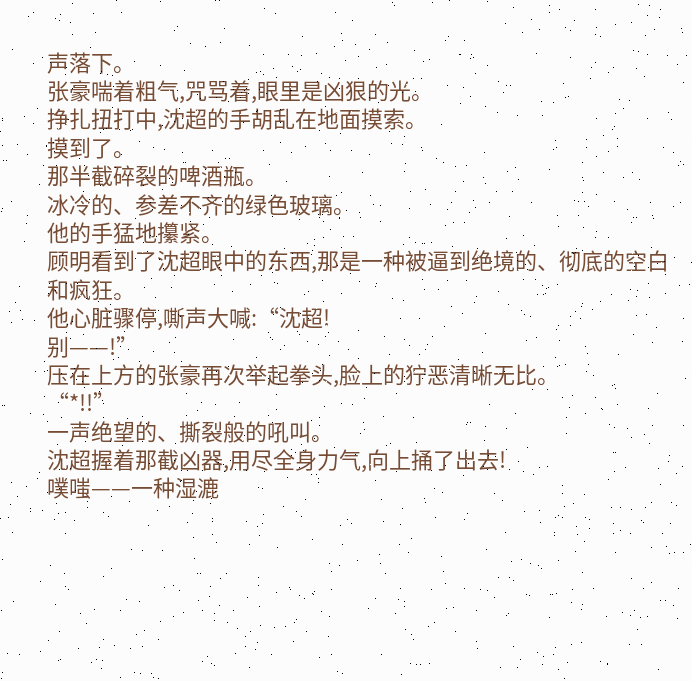声落下。
张豪喘着粗气,咒骂着,眼里是凶狠的光。
挣扎扭打中,沈超的手胡乱在地面摸索。
摸到了。
那半截碎裂的啤酒瓶。
冰冷的、参差不齐的绿色玻璃。
他的手猛地攥紧。
顾明看到了沈超眼中的东西,那是一种被逼到绝境的、彻底的空白和疯狂。
他心脏骤停,嘶声大喊:“沈超!
别——!”
压在上方的张豪再次举起拳头,脸上的狞恶清晰无比。
“*!!”
一声绝望的、撕裂般的吼叫。
沈超握着那截凶器,用尽全身力气,向上捅了出去!
噗嗤——一种湿漉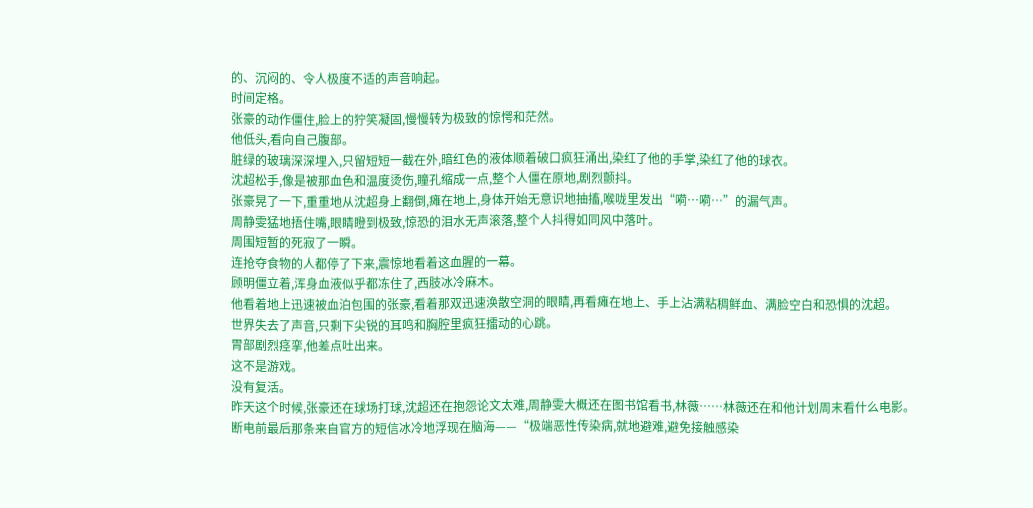的、沉闷的、令人极度不适的声音响起。
时间定格。
张豪的动作僵住,脸上的狞笑凝固,慢慢转为极致的惊愕和茫然。
他低头,看向自己腹部。
脏绿的玻璃深深埋入,只留短短一截在外,暗红色的液体顺着破口疯狂涌出,染红了他的手掌,染红了他的球衣。
沈超松手,像是被那血色和温度烫伤,瞳孔缩成一点,整个人僵在原地,剧烈颤抖。
张豪晃了一下,重重地从沈超身上翻倒,瘫在地上,身体开始无意识地抽搐,喉咙里发出“嗬…嗬…”的漏气声。
周静雯猛地捂住嘴,眼睛瞪到极致,惊恐的泪水无声滚落,整个人抖得如同风中落叶。
周围短暂的死寂了一瞬。
连抢夺食物的人都停了下来,震惊地看着这血腥的一幕。
顾明僵立着,浑身血液似乎都冻住了,西肢冰冷麻木。
他看着地上迅速被血泊包围的张豪,看着那双迅速涣散空洞的眼睛,再看瘫在地上、手上沾满粘稠鲜血、满脸空白和恐惧的沈超。
世界失去了声音,只剩下尖锐的耳鸣和胸腔里疯狂擂动的心跳。
胃部剧烈痉挛,他差点吐出来。
这不是游戏。
没有复活。
昨天这个时候,张豪还在球场打球,沈超还在抱怨论文太难,周静雯大概还在图书馆看书,林薇……林薇还在和他计划周末看什么电影。
断电前最后那条来自官方的短信冰冷地浮现在脑海——“极端恶性传染病,就地避难,避免接触感染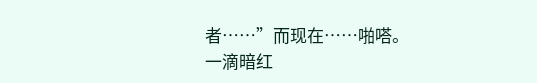者……”而现在……啪嗒。
一滴暗红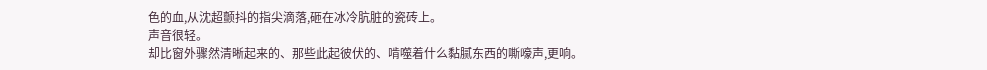色的血,从沈超颤抖的指尖滴落,砸在冰冷肮脏的瓷砖上。
声音很轻。
却比窗外骤然清晰起来的、那些此起彼伏的、啃噬着什么黏腻东西的嘶嚎声,更响。